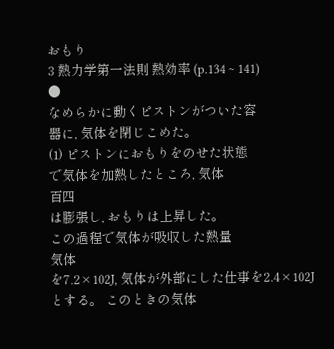おもり
3 熱力学第一法則 熱効率 (p.134 ~ 141)
●
なめらかに動くピストンがついた容
器に, 気体を閉じこめた。
(1) ピストンにおもりをのせた状態
で気体を加熱したところ, 気体
百四
は膨張し, おもりは上昇した。
この過程で気体が吸収した熱量
気体
を7.2×102J, 気体が外部にした仕事を2.4×102J とする。 このときの気体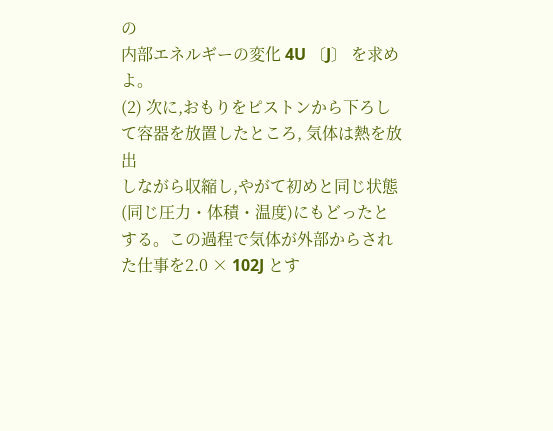の
内部エネルギーの変化 4U 〔J〕 を求めよ。
(2) 次に,おもりをピストンから下ろして容器を放置したところ, 気体は熱を放出
しながら収縮し,やがて初めと同じ状態(同じ圧力・体積・温度)にもどったと
する。この過程で気体が外部からされた仕事を2.0 × 102J とす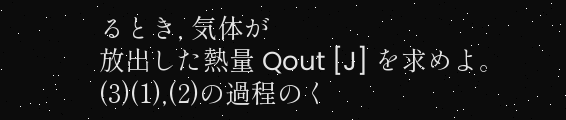るとき, 気体が
放出した熱量 Qout [J] を求めよ。
(3)(1),(2)の過程のく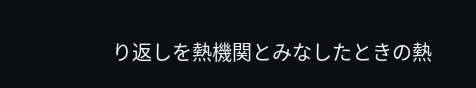り返しを熱機関とみなしたときの熱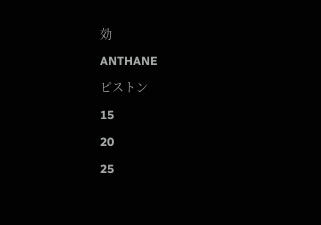効
ANTHANE
ピストン
15
20
25